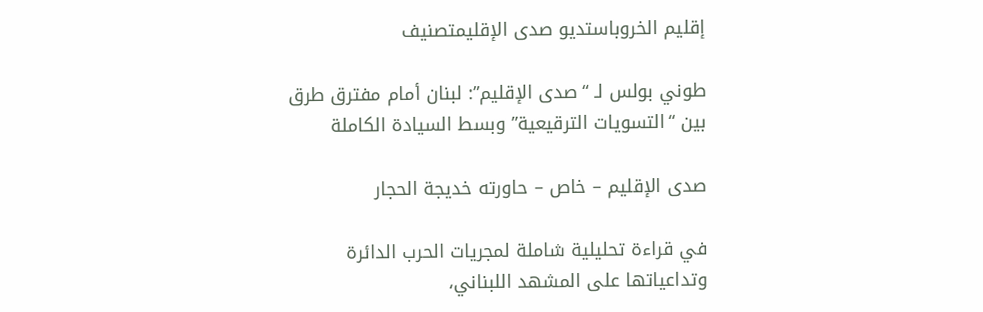إقليم الخروباستديو صدى الإقليمتصنيف

طوني بولس لـ “صدى الإقليم”: لبنان أمام مفترق طرق بين “التسويات الترقيعية” وبسط السيادة الكاملة

صدى الإقليم – خاص – حاورته خديجة الحجار

في قراءة تحليلية شاملة لمجريات الحرب الدائرة وتداعياتها على المشهد اللبناني،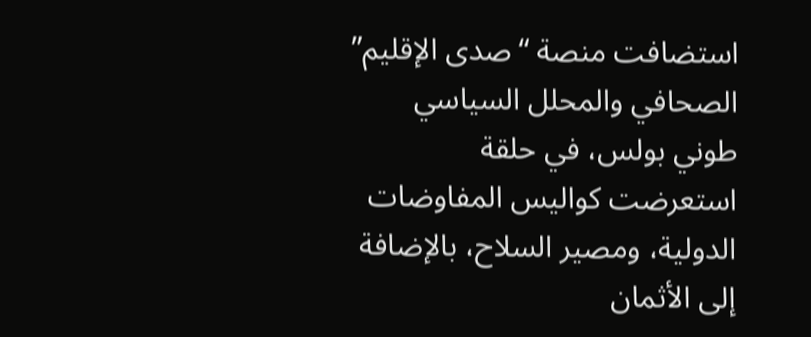استضافت منصة “صدى الإقليم” الصحافي والمحلل السياسي طوني بولس، في حلقة استعرضت كواليس المفاوضات الدولية، ومصير السلاح، بالإضافة إلى الأثمان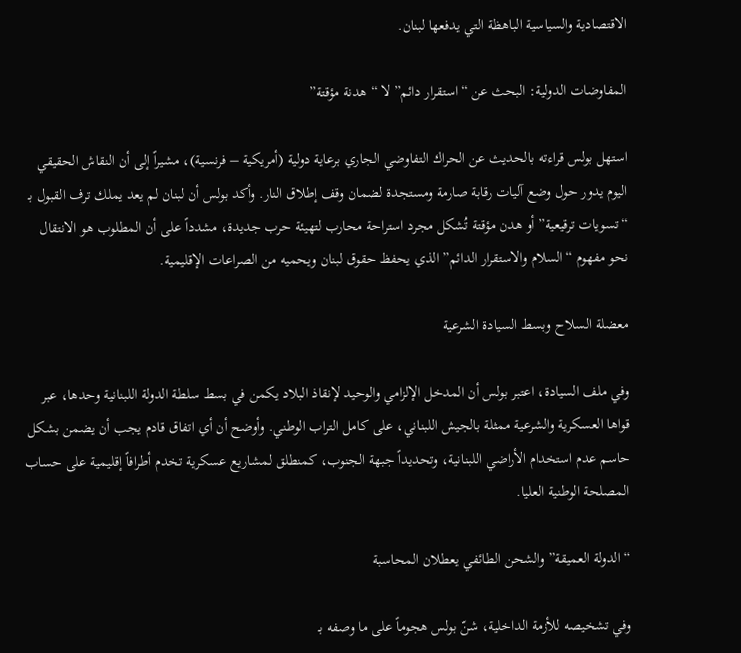الاقتصادية والسياسية الباهظة التي يدفعها لبنان.

المفاوضات الدولية: البحث عن “استقرار دائم” لا “هدنة مؤقتة”

استهل بولس قراءته بالحديث عن الحراك التفاوضي الجاري برعاية دولية (أمريكية – فرنسية)، مشيراً إلى أن النقاش الحقيقي اليوم يدور حول وضع آليات رقابة صارمة ومستجدة لضمان وقف إطلاق النار. وأكد بولس أن لبنان لم يعد يملك ترف القبول بـ “تسويات ترقيعية” أو هدن مؤقتة تُشكل مجرد استراحة محارب لتهيئة حرب جديدة، مشدداً على أن المطلوب هو الانتقال نحو مفهوم “السلام والاستقرار الدائم” الذي يحفظ حقوق لبنان ويحميه من الصراعات الإقليمية.

معضلة السلاح وبسط السيادة الشرعية

وفي ملف السيادة، اعتبر بولس أن المدخل الإلزامي والوحيد لإنقاذ البلاد يكمن في بسط سلطة الدولة اللبنانية وحدها، عبر قواها العسكرية والشرعية ممثلة بالجيش اللبناني، على كامل التراب الوطني. وأوضح أن أي اتفاق قادم يجب أن يضمن بشكل حاسم عدم استخدام الأراضي اللبنانية، وتحديداً جبهة الجنوب، كمنطلق لمشاريع عسكرية تخدم أطرافاً إقليمية على حساب المصلحة الوطنية العليا.

“الدولة العميقة” والشحن الطائفي يعطلان المحاسبة

وفي تشخيصه للأزمة الداخلية، شنّ بولس هجوماً على ما وصفه بـ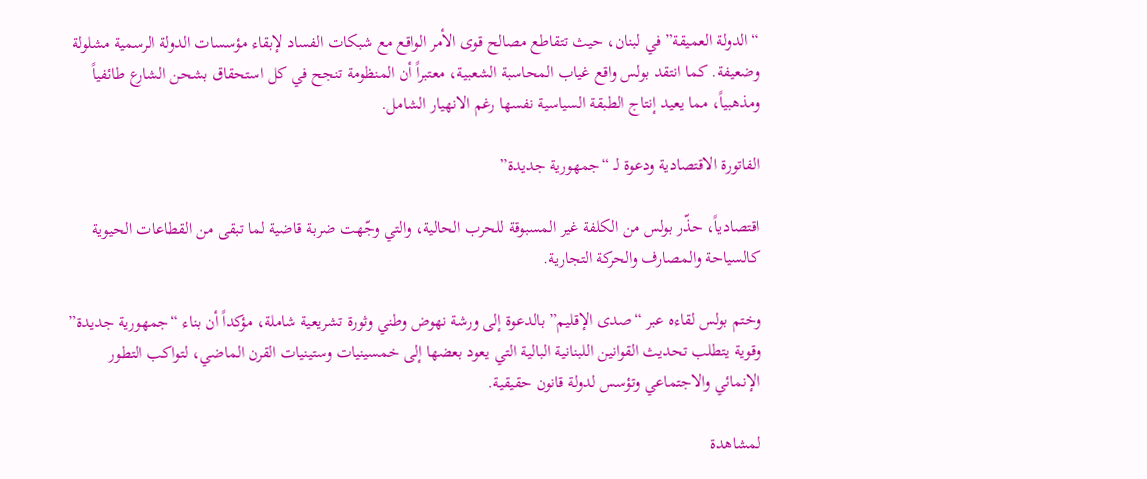“الدولة العميقة” في لبنان، حيث تتقاطع مصالح قوى الأمر الواقع مع شبكات الفساد لإبقاء مؤسسات الدولة الرسمية مشلولة وضعيفة. كما انتقد بولس واقع غياب المحاسبة الشعبية، معتبراً أن المنظومة تنجح في كل استحقاق بشحن الشارع طائفياً ومذهبياً، مما يعيد إنتاج الطبقة السياسية نفسها رغم الانهيار الشامل.

الفاتورة الاقتصادية ودعوة لـ “جمهورية جديدة”

اقتصادياً، حذّر بولس من الكلفة غير المسبوقة للحرب الحالية، والتي وجّهت ضربة قاضية لما تبقى من القطاعات الحيوية كالسياحة والمصارف والحركة التجارية.

وختم بولس لقاءه عبر “صدى الإقليم” بالدعوة إلى ورشة نهوض وطني وثورة تشريعية شاملة، مؤكداً أن بناء “جمهورية جديدة” وقوية يتطلب تحديث القوانين اللبنانية البالية التي يعود بعضها إلى خمسينيات وستينيات القرن الماضي، لتواكب التطور الإنمائي والاجتماعي وتؤسس لدولة قانون حقيقية.

لمشاهدة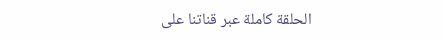الحلقة كاملة عبر قناتنا على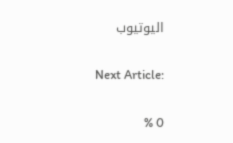اليوتيوب

Next Article:

0 %